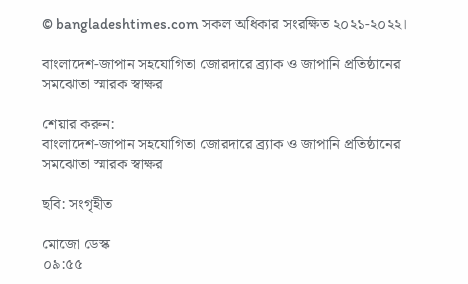© bangladeshtimes.com সকল অধিকার সংরক্ষিত ২০২১-২০২২।

বাংলাদেশ-জাপান সহযোগিতা জোরদারে ব্র্যাক ও জাপানি প্রতিষ্ঠানের সমঝোতা স্মারক স্বাক্ষর

শেয়ার করুন:
বাংলাদেশ-জাপান সহযোগিতা জোরদারে ব্র্যাক ও জাপানি প্রতিষ্ঠানের সমঝোতা স্মারক স্বাক্ষর

ছবি: সংগৃহীত

মোজো ডেস্ক
০৯:৫৫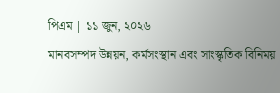পিএম | ১১ জুন, ২০২৬
মানবসম্পদ উন্নয়ন, কর্মসংস্থান এবং সাংস্কৃতিক বিনিময়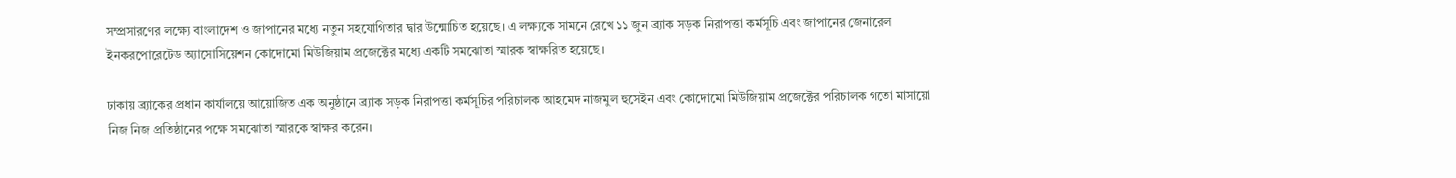সম্প্রসারণের লক্ষ্যে বাংলাদেশ ও জাপানের মধ্যে নতুন সহযোগিতার দ্বার উন্মোচিত হয়েছে। এ লক্ষ্যকে সামনে রেখে ১১ জুন ব্র্যাক সড়ক নিরাপত্তা কর্মসূচি এবং জাপানের জেনারেল ইনকরপোরেটেড অ্যাসোসিয়েশন কোদোমো মিউজিয়াম প্রজেক্টের মধ্যে একটি সমঝোতা স্মারক স্বাক্ষরিত হয়েছে।

ঢাকায় ব্র্যাকের প্রধান কার্যালয়ে আয়োজিত এক অনুষ্ঠানে ব্র্যাক সড়ক নিরাপত্তা কর্মসূচির পরিচালক আহমেদ নাজমুল হুসেইন এবং কোদোমো মিউজিয়াম প্রজেক্টের পরিচালক গতো মাসায়ো নিজ নিজ প্রতিষ্ঠানের পক্ষে সমঝোতা স্মারকে স্বাক্ষর করেন।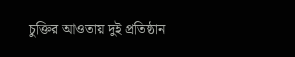চুক্তির আওতায় দুই প্রতিষ্ঠান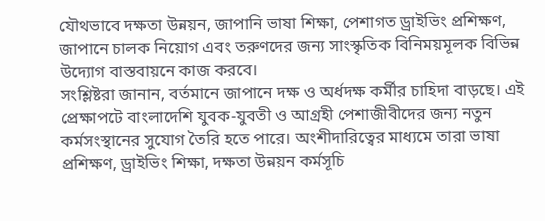যৌথভাবে দক্ষতা উন্নয়ন, জাপানি ভাষা শিক্ষা, পেশাগত ড্রাইভিং প্রশিক্ষণ, জাপানে চালক নিয়োগ এবং তরুণদের জন্য সাংস্কৃতিক বিনিময়মূলক বিভিন্ন উদ্যোগ বাস্তবায়নে কাজ করবে।
সংশ্লিষ্টরা জানান, বর্তমানে জাপানে দক্ষ ও অর্ধদক্ষ কর্মীর চাহিদা বাড়ছে। এই প্রেক্ষাপটে বাংলাদেশি যুবক-যুবতী ও আগ্রহী পেশাজীবীদের জন্য নতুন কর্মসংস্থানের সুযোগ তৈরি হতে পারে। অংশীদারিত্বের মাধ্যমে তারা ভাষা প্রশিক্ষণ, ড্রাইভিং শিক্ষা, দক্ষতা উন্নয়ন কর্মসূচি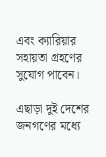এবং ক্যারিয়ার সহায়তা গ্রহণের সুযোগ পাবেন।

এছাড়া দুই দেশের জনগণের মধ্যে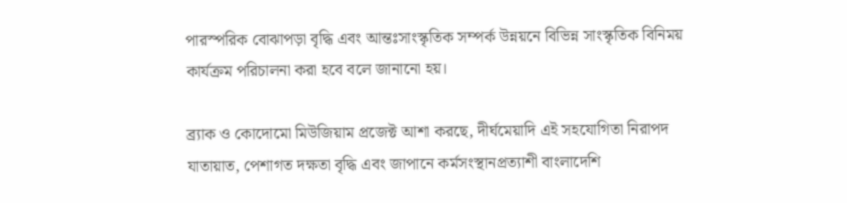পারস্পরিক বোঝাপড়া বৃদ্ধি এবং আন্তঃসাংস্কৃতিক সম্পর্ক উন্নয়নে বিভিন্ন সাংস্কৃতিক বিনিময় কার্যক্রম পরিচালনা করা হবে বলে জানানো হয়।

ব্র্যাক ও কোদোমো মিউজিয়াম প্রজেক্ট আশা করছে, দীর্ঘমেয়াদি এই সহযোগিতা নিরাপদ যাতায়াত, পেশাগত দক্ষতা বৃদ্ধি এবং জাপানে কর্মসংস্থানপ্রত্যাশী বাংলাদেশি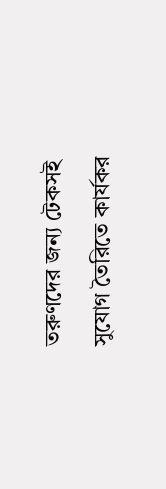তরুণদের জন্য টেকসই সুযোগ তৈরিতে কার্যকর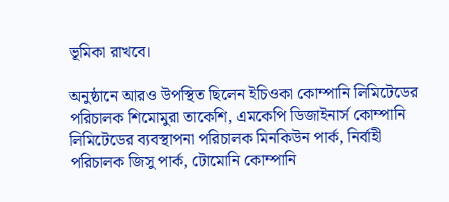ভূমিকা রাখবে।

অনুষ্ঠানে আরও উপস্থিত ছিলেন ইচিওকা কোম্পানি লিমিটেডের পরিচালক শিমোমুরা তাকেশি, এমকেপি ডিজাইনার্স কোম্পানি লিমিটেডের ব্যবস্থাপনা পরিচালক মিনকিউন পার্ক, নির্বাহী পরিচালক জিসু পার্ক, টোমোনি কোম্পানি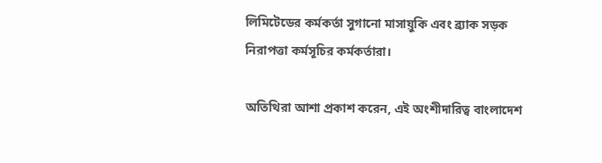লিমিটেডের কর্মকর্তা সুগানো মাসায়ুকি এবং ব্র্যাক সড়ক নিরাপত্তা কর্মসূচির কর্মকর্তারা।

অতিথিরা আশা প্রকাশ করেন, এই অংশীদারিত্ব বাংলাদেশ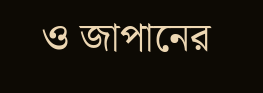ও জাপানের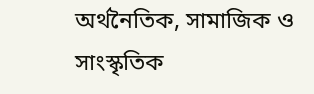অর্থনৈতিক, সামাজিক ও সাংস্কৃতিক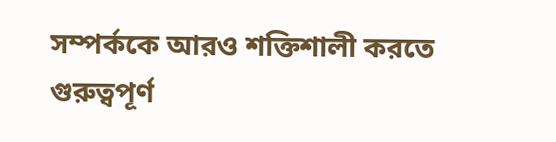সম্পর্ককে আরও শক্তিশালী করতে গুরুত্বপূর্ণ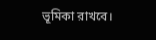ভূমিকা রাখবে।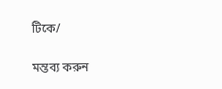টিকে/

মন্তব্য করুন